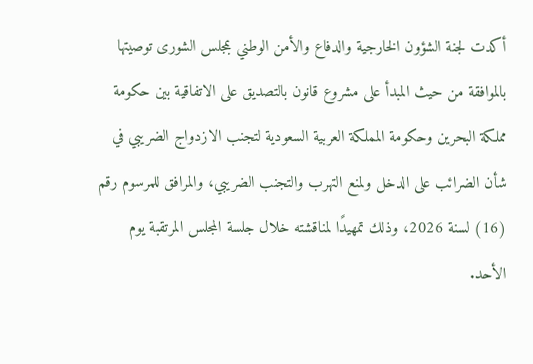أكدت لجنة الشؤون الخارجية والدفاع والأمن الوطني بمجلس الشورى توصيتها بالموافقة من حيث المبدأ على مشروع قانون بالتصديق على الاتفاقية بين حكومة مملكة البحرين وحكومة المملكة العربية السعودية لتجنب الازدواج الضريبي في شأن الضرائب على الدخل ولمنع التهرب والتجنب الضريبي، والمرافق للمرسوم رقم (16) لسنة 2026، وذلك تمهيدًا لمناقشته خلال جلسة المجلس المرتقبة يوم الأحد.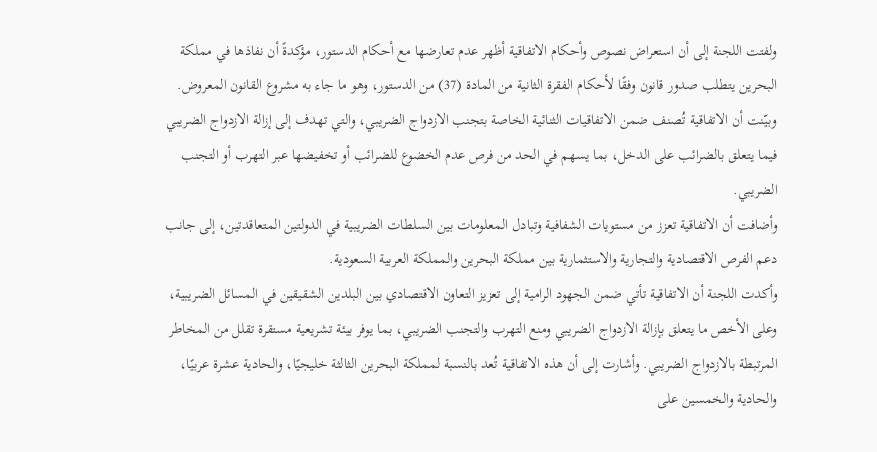ولفتت اللجنة إلى أن استعراض نصوص وأحكام الاتفاقية أظهر عدم تعارضها مع أحكام الدستور، مؤكدةً أن نفاذها في مملكة البحرين يتطلب صدور قانون وفقًا لأحكام الفقرة الثانية من المادة (37) من الدستور، وهو ما جاء به مشروع القانون المعروض. وبيّنت أن الاتفاقية تُصنف ضمن الاتفاقيات الثنائية الخاصة بتجنب الازدواج الضريبي، والتي تهدف إلى إزالة الازدواج الضريبي فيما يتعلق بالضرائب على الدخل، بما يسهم في الحد من فرص عدم الخضوع للضرائب أو تخفيضها عبر التهرب أو التجنب الضريبي.
وأضافت أن الاتفاقية تعزز من مستويات الشفافية وتبادل المعلومات بين السلطات الضريبية في الدولتين المتعاقدتين، إلى جانب دعم الفرص الاقتصادية والتجارية والاستثمارية بين مملكة البحرين والمملكة العربية السعودية.
وأكدت اللجنة أن الاتفاقية تأتي ضمن الجهود الرامية إلى تعزيز التعاون الاقتصادي بين البلدين الشقيقين في المسائل الضريبية، وعلى الأخص ما يتعلق بإزالة الازدواج الضريبي ومنع التهرب والتجنب الضريبي، بما يوفر بيئة تشريعية مستقرة تقلل من المخاطر المرتبطة بالازدواج الضريبي. وأشارت إلى أن هذه الاتفاقية تُعد بالنسبة لمملكة البحرين الثالثة خليجيًا، والحادية عشرة عربيًا، والحادية والخمسين على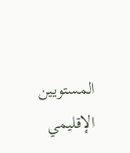المستويين الإقليمي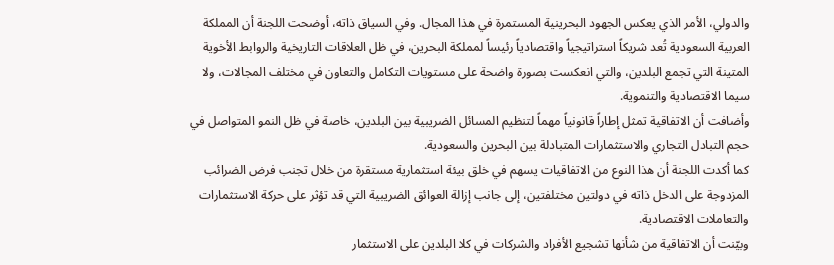والدولي، الأمر الذي يعكس الجهود البحرينية المستمرة في هذا المجال. وفي السياق ذاته، أوضحت اللجنة أن المملكة العربية السعودية تُعد شريكاً استراتيجياً واقتصادياً رئيساً لمملكة البحرين، في ظل العلاقات التاريخية والروابط الأخوية المتينة التي تجمع البلدين، والتي انعكست بصورة واضحة على مستويات التكامل والتعاون في مختلف المجالات، ولا سيما الاقتصادية والتنموية.
وأضافت أن الاتفاقية تمثل إطاراً قانونياً مهماً لتنظيم المسائل الضريبية بين البلدين، خاصة في ظل النمو المتواصل في حجم التبادل التجاري والاستثمارات المتبادلة بين البحرين والسعودية.
كما أكدت اللجنة أن هذا النوع من الاتفاقيات يسهم في خلق بيئة استثمارية مستقرة من خلال تجنب فرض الضرائب المزدوجة على الدخل ذاته في دولتين مختلفتين، إلى جانب إزالة العوائق الضريبية التي قد تؤثر على حركة الاستثمارات والتعاملات الاقتصادية.
وبيّنت أن الاتفاقية من شأنها تشجيع الأفراد والشركات في كلا البلدين على الاستثمار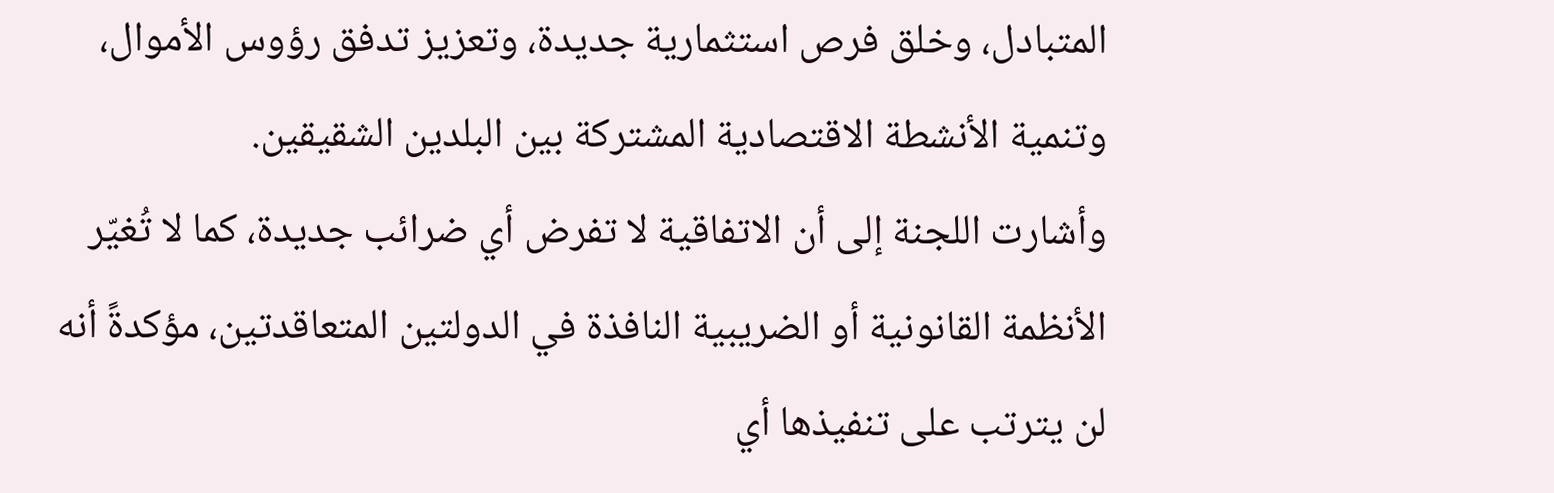المتبادل، وخلق فرص استثمارية جديدة، وتعزيز تدفق رؤوس الأموال، وتنمية الأنشطة الاقتصادية المشتركة بين البلدين الشقيقين.
وأشارت اللجنة إلى أن الاتفاقية لا تفرض أي ضرائب جديدة، كما لا تُغيّر الأنظمة القانونية أو الضريبية النافذة في الدولتين المتعاقدتين، مؤكدةً أنه لن يترتب على تنفيذها أي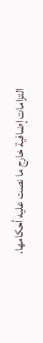التزامات إضافية خارج ما نصت عليه أحكامها.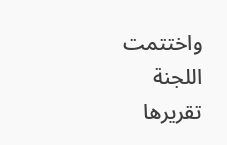واختتمت اللجنة تقريرها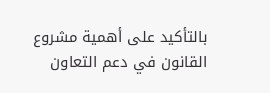بالتأكيد على أهمية مشروع القانون في دعم التعاون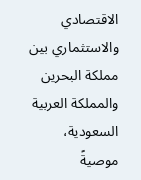الاقتصادي والاستثماري بين مملكة البحرين والمملكة العربية السعودية، موصيةً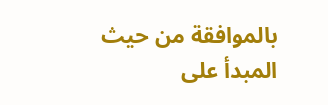بالموافقة من حيث المبدأ على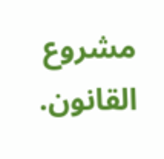مشروع القانون.